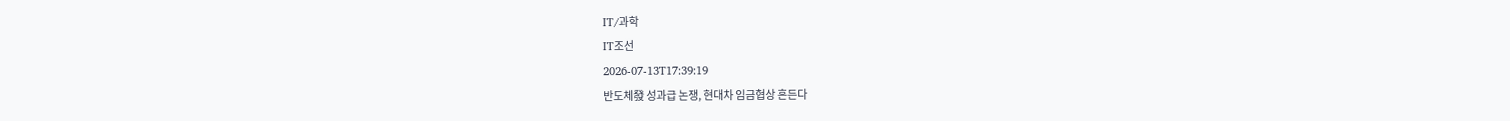IT/과학
IT조선
2026-07-13T17:39:19
반도체發 성과급 논쟁, 현대차 임금협상 흔든다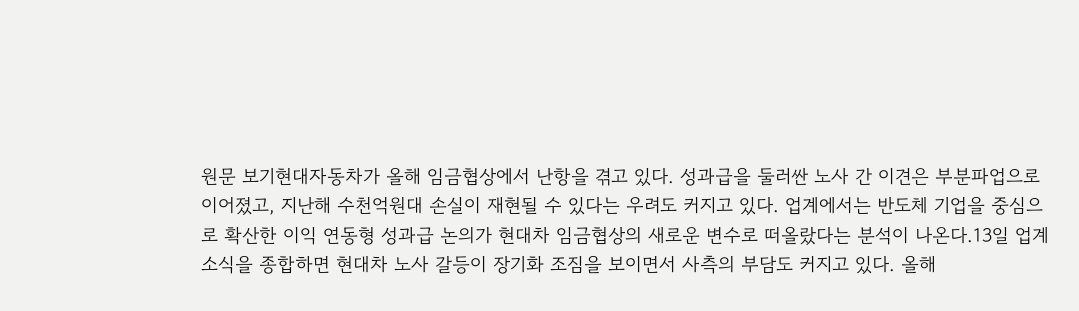원문 보기현대자동차가 올해 임금협상에서 난항을 겪고 있다. 성과급을 둘러싼 노사 간 이견은 부분파업으로 이어졌고, 지난해 수천억원대 손실이 재현될 수 있다는 우려도 커지고 있다. 업계에서는 반도체 기업을 중심으로 확산한 이익 연동형 성과급 논의가 현대차 임금협상의 새로운 변수로 떠올랐다는 분석이 나온다.13일 업계 소식을 종합하면 현대차 노사 갈등이 장기화 조짐을 보이면서 사측의 부담도 커지고 있다. 올해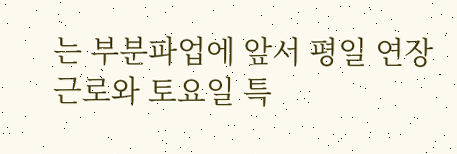는 부분파업에 앞서 평일 연장근로와 토요일 특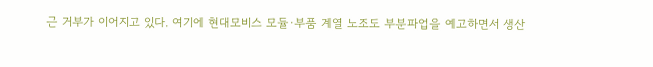근 거부가 이어지고 있다. 여기에 현대모비스 모듈·부품 계열 노조도 부분파업을 예고하면서 생산